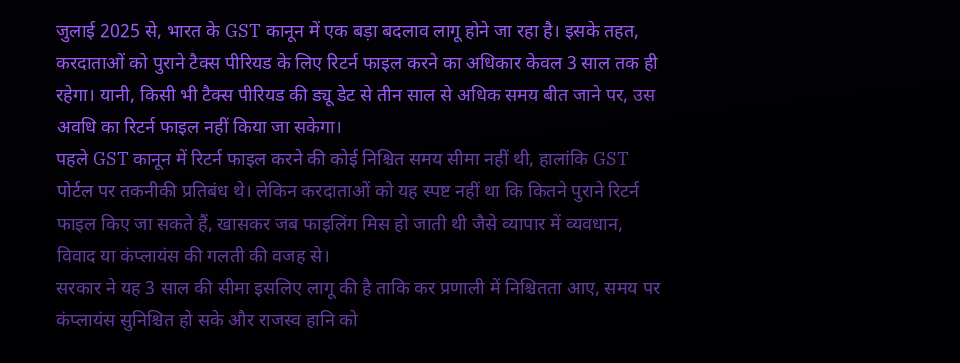जुलाई 2025 से, भारत के GST कानून में एक बड़ा बदलाव लागू होने जा रहा है। इसके तहत, करदाताओं को पुराने टैक्स पीरियड के लिए रिटर्न फाइल करने का अधिकार केवल 3 साल तक ही रहेगा। यानी, किसी भी टैक्स पीरियड की ड्यू डेट से तीन साल से अधिक समय बीत जाने पर, उस अवधि का रिटर्न फाइल नहीं किया जा सकेगा।
पहले GST कानून में रिटर्न फाइल करने की कोई निश्चित समय सीमा नहीं थी, हालांकि GST पोर्टल पर तकनीकी प्रतिबंध थे। लेकिन करदाताओं को यह स्पष्ट नहीं था कि कितने पुराने रिटर्न फाइल किए जा सकते हैं, खासकर जब फाइलिंग मिस हो जाती थी जैसे व्यापार में व्यवधान, विवाद या कंप्लायंस की गलती की वजह से।
सरकार ने यह 3 साल की सीमा इसलिए लागू की है ताकि कर प्रणाली में निश्चितता आए, समय पर कंप्लायंस सुनिश्चित हो सके और राजस्व हानि को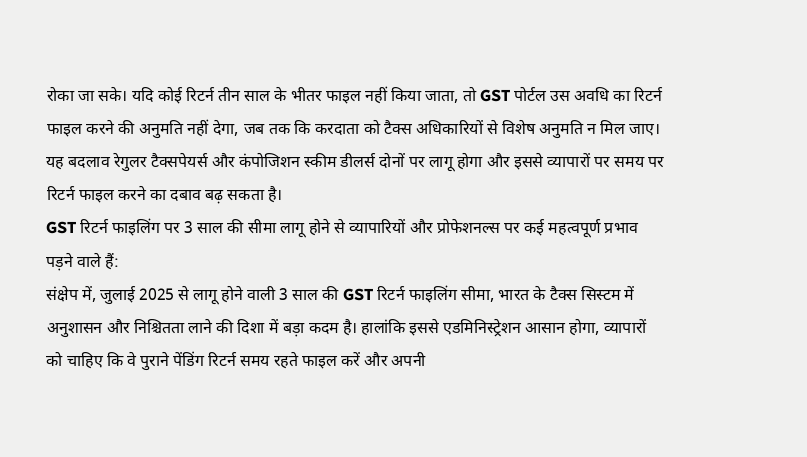रोका जा सके। यदि कोई रिटर्न तीन साल के भीतर फाइल नहीं किया जाता, तो GST पोर्टल उस अवधि का रिटर्न फाइल करने की अनुमति नहीं देगा, जब तक कि करदाता को टैक्स अधिकारियों से विशेष अनुमति न मिल जाए।
यह बदलाव रेगुलर टैक्सपेयर्स और कंपोजिशन स्कीम डीलर्स दोनों पर लागू होगा और इससे व्यापारों पर समय पर रिटर्न फाइल करने का दबाव बढ़ सकता है।
GST रिटर्न फाइलिंग पर 3 साल की सीमा लागू होने से व्यापारियों और प्रोफेशनल्स पर कई महत्वपूर्ण प्रभाव पड़ने वाले हैं:
संक्षेप में, जुलाई 2025 से लागू होने वाली 3 साल की GST रिटर्न फाइलिंग सीमा, भारत के टैक्स सिस्टम में अनुशासन और निश्चितता लाने की दिशा में बड़ा कदम है। हालांकि इससे एडमिनिस्ट्रेशन आसान होगा, व्यापारों को चाहिए कि वे पुराने पेंडिंग रिटर्न समय रहते फाइल करें और अपनी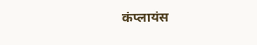कंप्लायंस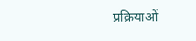प्रक्रियाओं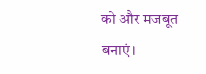को और मजबूत बनाएं।